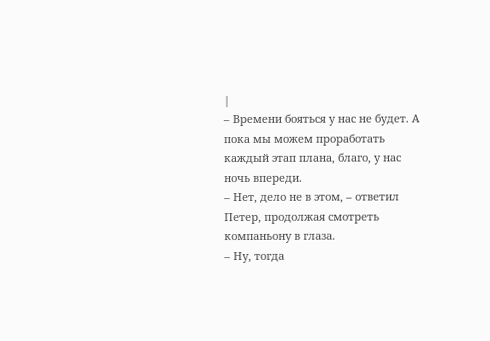|
– Времени бояться у нас не будет. А пока мы можем проработать каждый этап плана, благо, у нас ночь впереди.
– Нет, дело не в этом, – ответил Петер, продолжая смотреть компаньону в глаза.
– Ну, тогда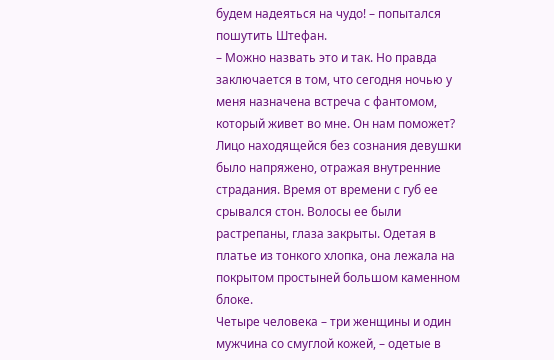будем надеяться на чудо! – попытался пошутить Штефан.
– Можно назвать это и так. Но правда заключается в том, что сегодня ночью у меня назначена встреча с фантомом, который живет во мне. Он нам поможет?
Лицо находящейся без сознания девушки было напряжено, отражая внутренние страдания. Время от времени с губ ее срывался стон. Волосы ее были растрепаны, глаза закрыты. Одетая в платье из тонкого хлопка, она лежала на покрытом простыней большом каменном блоке.
Четыре человека – три женщины и один мужчина со смуглой кожей, – одетые в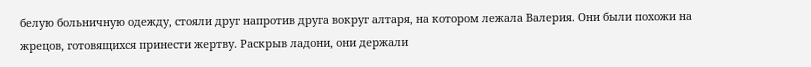белую больничную одежду, стояли друг напротив друга вокруг алтаря, на котором лежала Валерия. Они были похожи на жрецов, готовящихся принести жертву. Раскрыв ладони, они держали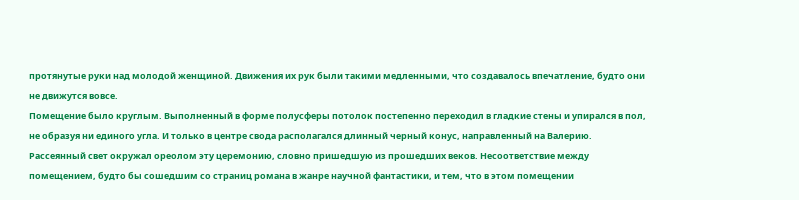протянутые руки над молодой женщиной. Движения их рук были такими медленными, что создавалось впечатление, будто они не движутся вовсе.
Помещение было круглым. Выполненный в форме полусферы потолок постепенно переходил в гладкие стены и упирался в пол, не образуя ни единого угла. И только в центре свода располагался длинный черный конус, направленный на Валерию. Рассеянный свет окружал ореолом эту церемонию, словно пришедшую из прошедших веков. Несоответствие между помещением, будто бы сошедшим со страниц романа в жанре научной фантастики, и тем, что в этом помещении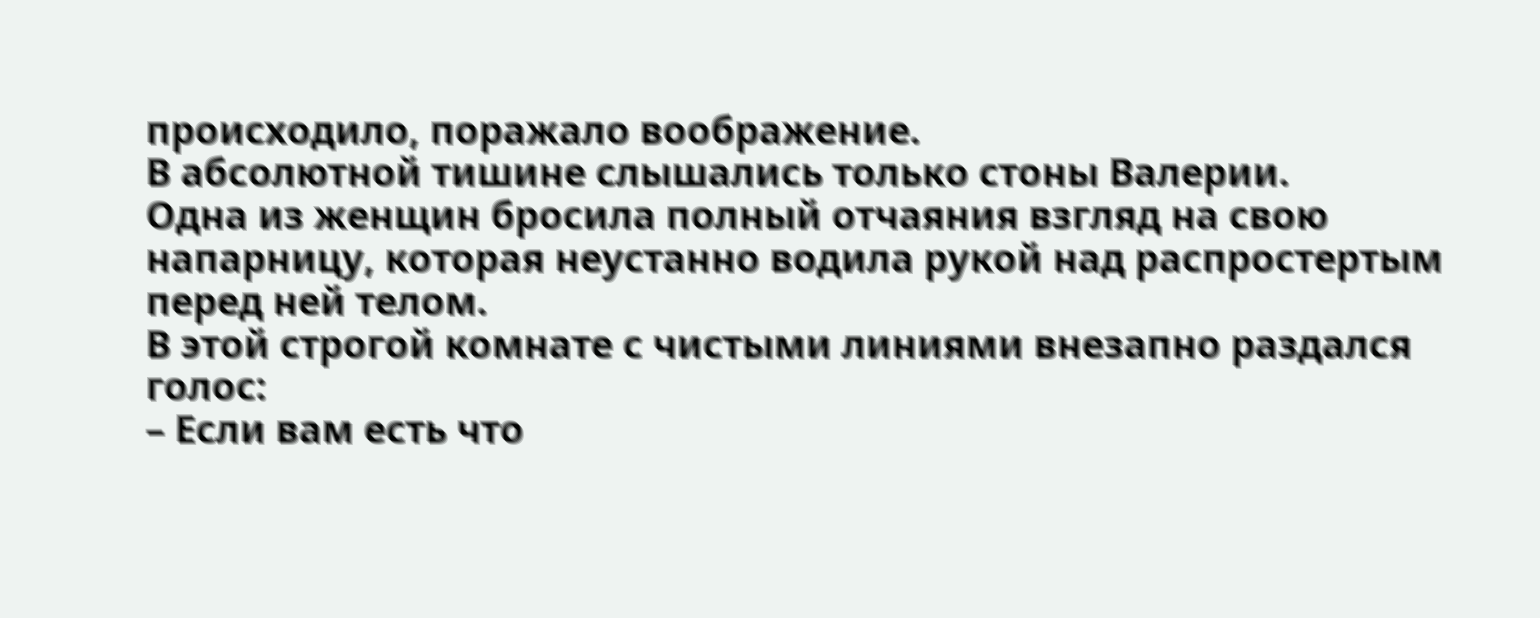происходило, поражало воображение.
В абсолютной тишине слышались только стоны Валерии.
Одна из женщин бросила полный отчаяния взгляд на свою напарницу, которая неустанно водила рукой над распростертым перед ней телом.
В этой строгой комнате с чистыми линиями внезапно раздался голос:
– Если вам есть что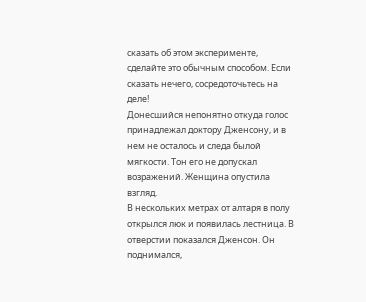сказать об этом эксперименте, сделайте это обычным способом. Если сказать нечего, сосредоточьтесь на деле!
Донесшийся непонятно откуда голос принадлежал доктору Дженсону, и в нем не осталось и следа былой мягкости. Тон его не допускал возражений. Женщина опустила взгляд.
В нескольких метрах от алтаря в полу открылся люк и появилась лестница. В отверстии показался Дженсон. Он поднимался,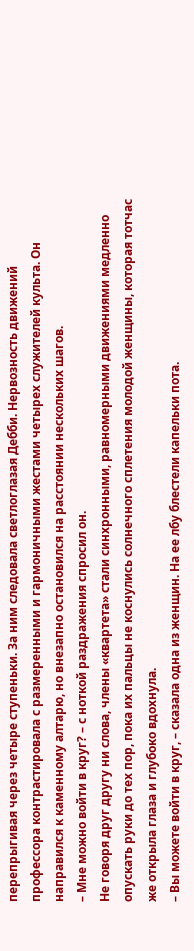перепрыгивая через четыре ступеньки. За ним следовала светлоглазая Дебби. Нервозность движений профессора контрастировала с размеренными и гармоничными жестами четырех служителей культа. Он направился к каменному алтарю, но внезапно остановился на расстоянии нескольких шагов.
– Мне можно войти в круг? – с ноткой раздражения спросил он.
Не говоря друг другу ни слова, члены «квартета» стали синхронными, равномерными движениями медленно опускать руки до тех пор, пока их пальцы не коснулись солнечного сплетения молодой женщины, которая тотчас же открыла глаза и глубоко вдохнула.
– Вы можете войти в круг, – сказала одна из женщин. На ее лбу блестели капельки пота.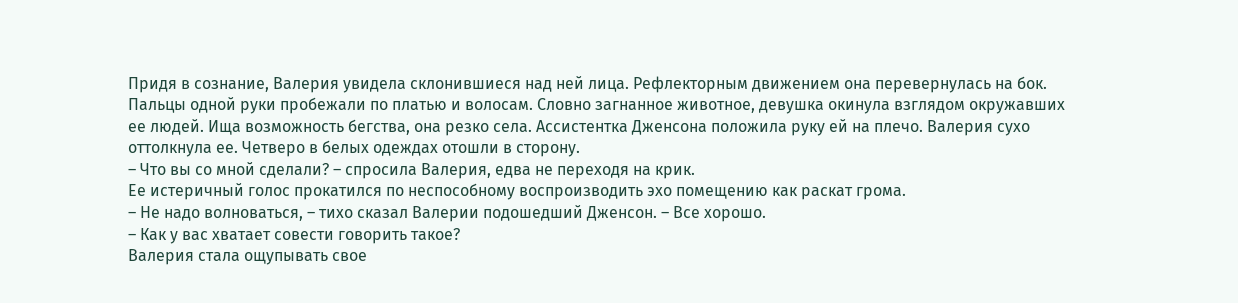Придя в сознание, Валерия увидела склонившиеся над ней лица. Рефлекторным движением она перевернулась на бок. Пальцы одной руки пробежали по платью и волосам. Словно загнанное животное, девушка окинула взглядом окружавших ее людей. Ища возможность бегства, она резко села. Ассистентка Дженсона положила руку ей на плечо. Валерия сухо оттолкнула ее. Четверо в белых одеждах отошли в сторону.
– Что вы со мной сделали? – спросила Валерия, едва не переходя на крик.
Ее истеричный голос прокатился по неспособному воспроизводить эхо помещению как раскат грома.
– Не надо волноваться, – тихо сказал Валерии подошедший Дженсон. – Все хорошо.
– Как у вас хватает совести говорить такое?
Валерия стала ощупывать свое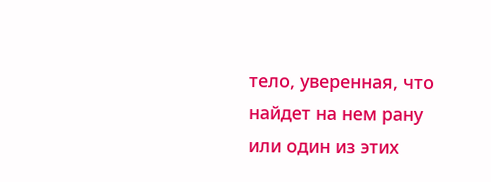тело, уверенная, что найдет на нем рану или один из этих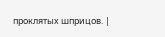проклятых шприцов. |